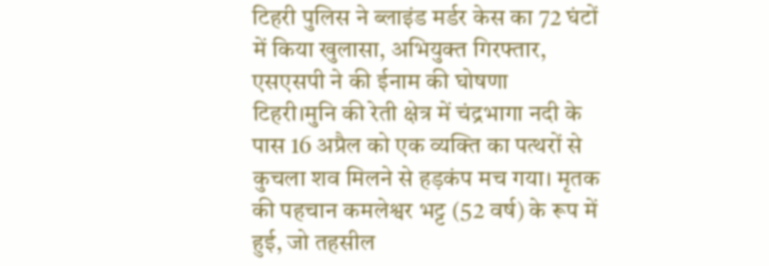टिहरी पुलिस ने ब्लाइंड मर्डर केस का 72 घंटों में किया खुलासा, अभियुक्त गिरफ्तार, एसएसपी ने की ईनाम की घोषणा
टिहरी।मुनि की रेती क्षेत्र में चंद्रभागा नदी के पास 16 अप्रैल को एक व्यक्ति का पत्थरों से कुचला शव मिलने से हड़कंप मच गया। मृतक की पहचान कमलेश्वर भट्ट (52 वर्ष) के रूप में हुई, जो तहसील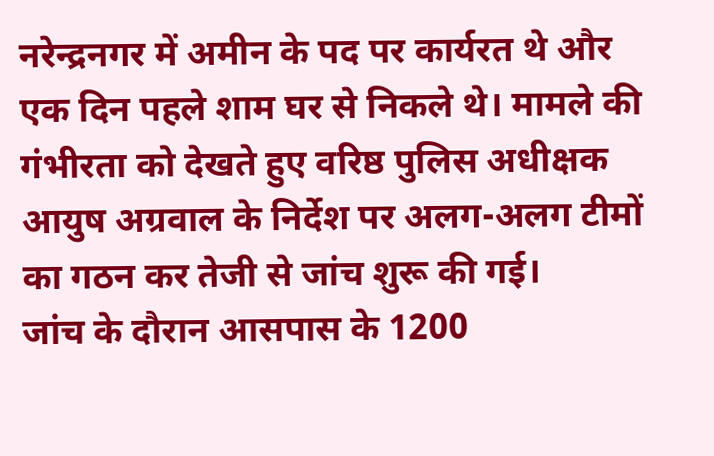नरेन्द्रनगर में अमीन के पद पर कार्यरत थे और एक दिन पहले शाम घर से निकले थे। मामले की गंभीरता को देखते हुए वरिष्ठ पुलिस अधीक्षक आयुष अग्रवाल के निर्देश पर अलग-अलग टीमों का गठन कर तेजी से जांच शुरू की गई।
जांच के दौरान आसपास के 1200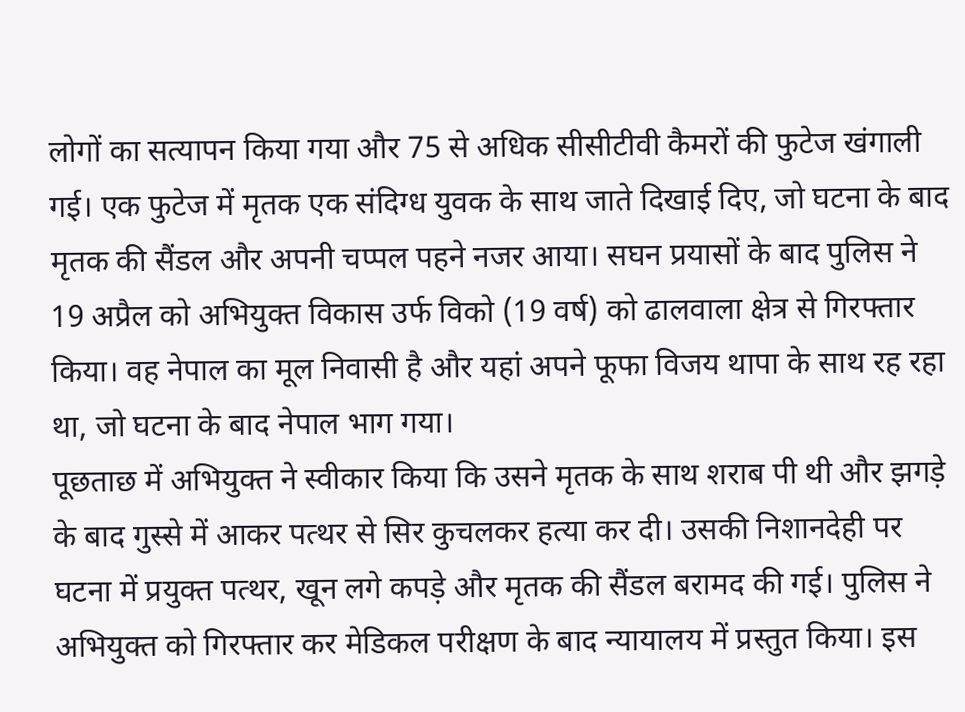लोगों का सत्यापन किया गया और 75 से अधिक सीसीटीवी कैमरों की फुटेज खंगाली गई। एक फुटेज में मृतक एक संदिग्ध युवक के साथ जाते दिखाई दिए, जो घटना के बाद मृतक की सैंडल और अपनी चप्पल पहने नजर आया। सघन प्रयासों के बाद पुलिस ने 19 अप्रैल को अभियुक्त विकास उर्फ विको (19 वर्ष) को ढालवाला क्षेत्र से गिरफ्तार किया। वह नेपाल का मूल निवासी है और यहां अपने फूफा विजय थापा के साथ रह रहा था, जो घटना के बाद नेपाल भाग गया।
पूछताछ में अभियुक्त ने स्वीकार किया कि उसने मृतक के साथ शराब पी थी और झगड़े के बाद गुस्से में आकर पत्थर से सिर कुचलकर हत्या कर दी। उसकी निशानदेही पर घटना में प्रयुक्त पत्थर, खून लगे कपड़े और मृतक की सैंडल बरामद की गई। पुलिस ने अभियुक्त को गिरफ्तार कर मेडिकल परीक्षण के बाद न्यायालय में प्रस्तुत किया। इस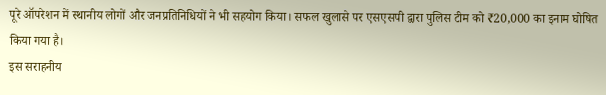पूरे ऑपरेशन में स्थानीय लोगों और जनप्रतिनिधियों ने भी सहयोग किया। सफल खुलासे पर एसएसपी द्वारा पुलिस टीम को ₹20,000 का इनाम घोषित किया गया है।
इस सराहनीय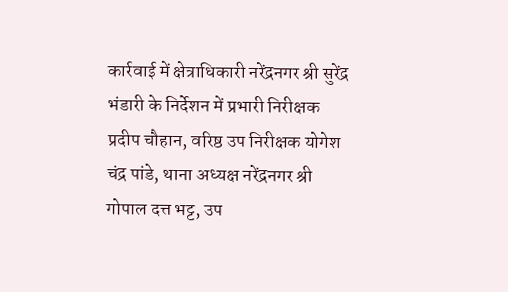कार्रवाई में क्षेत्राधिकारी नरेंद्रनगर श्री सुरेंद्र भंडारी के निर्देशन में प्रभारी निरीक्षक प्रदीप चौहान, वरिष्ठ उप निरीक्षक योगेश चंद्र पांडे, थाना अध्यक्ष नरेंद्रनगर श्री गोपाल दत्त भट्ट, उप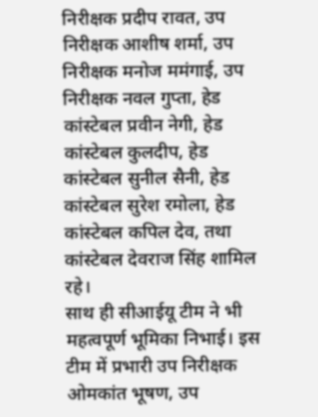निरीक्षक प्रदीप रावत, उप निरीक्षक आशीष शर्मा, उप निरीक्षक मनोज ममंगाई, उप निरीक्षक नवल गुप्ता, हेड कांस्टेबल प्रवीन नेगी, हेड कांस्टेबल कुलदीप, हेड कांस्टेबल सुनील सैनी, हेड कांस्टेबल सुरेश रमोला, हेड कांस्टेबल कपिल देव, तथा कांस्टेबल देवराज सिंह शामिल रहे।
साथ ही सीआईयू टीम ने भी महत्वपूर्ण भूमिका निभाई। इस टीम में प्रभारी उप निरीक्षक ओमकांत भूषण, उप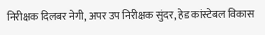निरीक्षक दिलबर नेगी, अपर उप निरीक्षक सुंदर, हेड कांस्टेबल विकास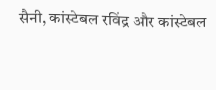सैनी, कांस्टेबल रविंद्र और कांस्टेबल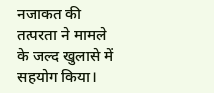नजाकत की तत्परता ने मामले के जल्द खुलासे में सहयोग किया।